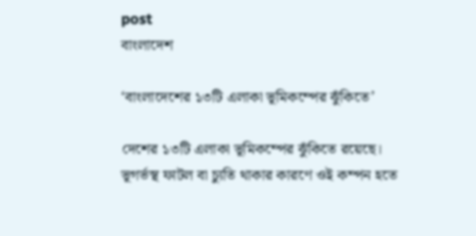post
বাংলাদেশ

‘বাংলাদেশের ১৩টি এলাকা ভূমিকম্পের ঝুঁকিতে’

দেশের ১৩টি এলাকা ভূমিকম্পের ঝুঁকিতে রয়েছে। ভূগর্ভস্থ ফাটল বা চ্যুতি থাকার কারণে ওই কম্পন হতে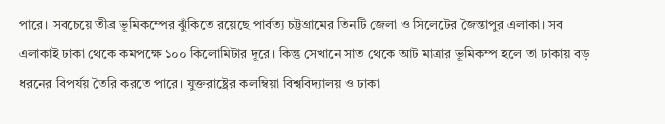পারে। সবচেয়ে তীব্র ভূমিকম্পের ঝুঁকিতে রয়েছে পার্বত্য চট্টগ্রামের তিনটি জেলা ও সিলেটের জৈন্তাপুর এলাকা। সব এলাকাই ঢাকা থেকে কমপক্ষে ১০০ কিলোমিটার দূরে। কিন্তু সেখানে সাত থেকে আট মাত্রার ভূমিকম্প হলে তা ঢাকায় বড় ধরনের বিপর্যয় তৈরি করতে পারে। যুক্তরাষ্ট্রের কলম্বিয়া বিশ্ববিদ্যালয় ও ঢাকা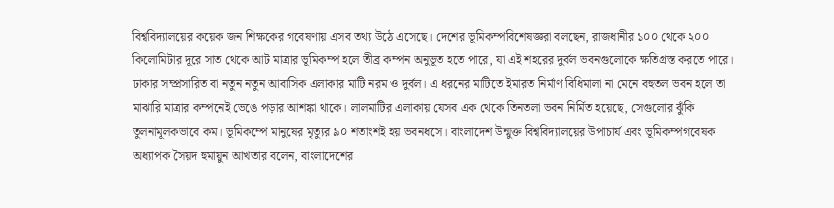বিশ্ববিদ্যালয়ের কয়েক জন শিক্ষকের গবেষণায় এসব তথ্য উঠে এসেছে। দেশের ভূমিকম্পবিশেষজ্ঞরা বলছেন, রাজধানীর ১০০ থেকে ২০০ কিলোমিটার দূরে সাত থেকে আট মাত্রার ভূমিকম্প হলে তীব্র কম্পন অনুভূত হতে পারে, যা এই শহরের দুর্বল ভবনগুলোকে ক্ষতিগ্রস্ত করতে পারে। ঢাকার সম্প্রসারিত বা নতুন নতুন আবাসিক এলাকার মাটি নরম ও দুর্বল। এ ধরনের মাটিতে ইমারত নির্মাণ বিধিমালা না মেনে বহুতল ভবন হলে তা মাঝারি মাত্রার কম্পনেই ভেঙে পড়ার আশঙ্কা থাকে। লালমাটির এলাকায় যেসব এক থেকে তিনতলা ভবন নির্মিত হয়েছে, সেগুলোর ঝুঁকি তুলনামূলকভাবে কম। ভূমিকম্পে মানুষের মৃত্যুর ৯০ শতাংশই হয় ভবনধসে। বাংলাদেশ উন্মুক্ত বিশ্ববিদ্যালয়ের উপাচার্য এবং ভূমিকম্পগবেষক অধ্যাপক সৈয়দ হুমায়ুন আখতার বলেন, বাংলাদেশের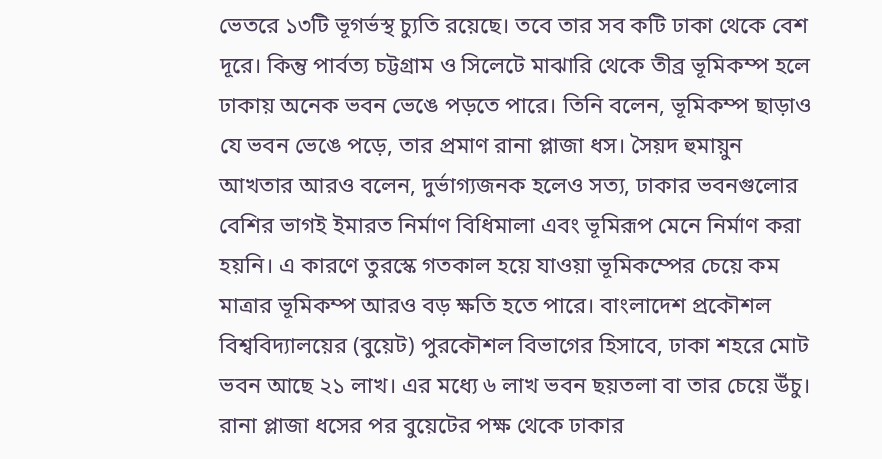ভেতরে ১৩টি ভূগর্ভস্থ চ্যুতি রয়েছে। তবে তার সব কটি ঢাকা থেকে বেশ দূরে। কিন্তু পার্বত্য চট্টগ্রাম ও সিলেটে মাঝারি থেকে তীব্র ভূমিকম্প হলে ঢাকায় অনেক ভবন ভেঙে পড়তে পারে। তিনি বলেন, ভূমিকম্প ছাড়াও যে ভবন ভেঙে পড়ে, তার প্রমাণ রানা প্লাজা ধস। সৈয়দ হুমায়ুন আখতার আরও বলেন, দুর্ভাগ্যজনক হলেও সত্য, ঢাকার ভবনগুলোর বেশির ভাগই ইমারত নির্মাণ বিধিমালা এবং ভূমিরূপ মেনে নির্মাণ করা হয়নি। এ কারণে তুরস্কে গতকাল হয়ে যাওয়া ভূমিকম্পের চেয়ে কম মাত্রার ভূমিকম্প আরও বড় ক্ষতি হতে পারে। বাংলাদেশ প্রকৌশল বিশ্ববিদ্যালয়ের (বুয়েট) পুরকৌশল বিভাগের হিসাবে, ঢাকা শহরে মোট ভবন আছে ২১ লাখ। এর মধ্যে ৬ লাখ ভবন ছয়তলা বা তার চেয়ে উঁচু। রানা প্লাজা ধসের পর বুয়েটের পক্ষ থেকে ঢাকার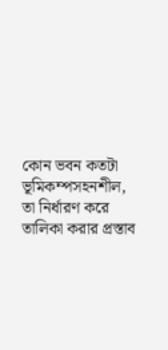কোন ভবন কতটা ভূমিকম্পসহনশীল, তা নির্ধারণ করে তালিকা করার প্রস্তাব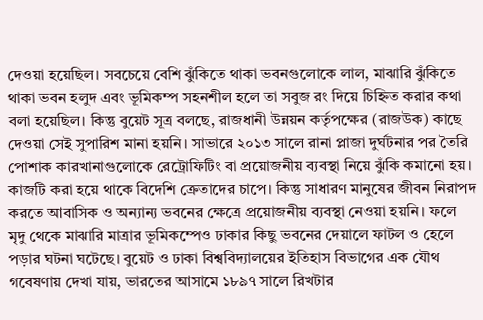দেওয়া হয়েছিল। সবচেয়ে বেশি ঝুঁকিতে থাকা ভবনগুলোকে লাল, মাঝারি ঝুঁকিতে থাকা ভবন হলুদ এবং ভূমিকম্প সহনশীল হলে তা সবুজ রং দিয়ে চিহ্নিত করার কথা বলা হয়েছিল। কিন্তু বুয়েট সূত্র বলছে, রাজধানী উন্নয়ন কর্তৃপক্ষের (রাজউক) কাছে দেওয়া সেই সুপারিশ মানা হয়নি। সাভারে ২০১৩ সালে রানা প্লাজা দুর্ঘটনার পর তৈরি পোশাক কারখানাগুলোকে রেট্রোফিটিং বা প্রয়োজনীয় ব্যবস্থা নিয়ে ঝুঁকি কমানো হয়। কাজটি করা হয়ে থাকে বিদেশি ক্রেতাদের চাপে। কিন্তু সাধারণ মানুষের জীবন নিরাপদ করতে আবাসিক ও অন্যান্য ভবনের ক্ষেত্রে প্রয়োজনীয় ব্যবস্থা নেওয়া হয়নি। ফলে মৃদু থেকে মাঝারি মাত্রার ভূমিকম্পেও ঢাকার কিছু ভবনের দেয়ালে ফাটল ও হেলে পড়ার ঘটনা ঘটেছে। বুয়েট ও ঢাকা বিশ্ববিদ্যালয়ের ইতিহাস বিভাগের এক যৌথ গবেষণায় দেখা যায়, ভারতের আসামে ১৮৯৭ সালে রিখটার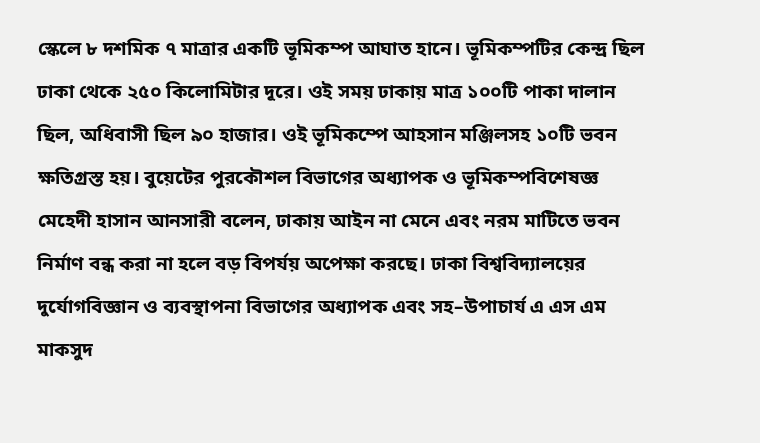স্কেলে ৮ দশমিক ৭ মাত্রার একটি ভূমিকম্প আঘাত হানে। ভূমিকম্পটির কেন্দ্র ছিল ঢাকা থেকে ২৫০ কিলোমিটার দূরে। ওই সময় ঢাকায় মাত্র ১০০টি পাকা দালান ছিল, অধিবাসী ছিল ৯০ হাজার। ওই ভূমিকম্পে আহসান মঞ্জিলসহ ১০টি ভবন ক্ষতিগ্রস্ত হয়। বুয়েটের পুরকৌশল বিভাগের অধ্যাপক ও ভূমিকম্পবিশেষজ্ঞ মেহেদী হাসান আনসারী বলেন, ঢাকায় আইন না মেনে এবং নরম মাটিতে ভবন নির্মাণ বন্ধ করা না হলে বড় বিপর্যয় অপেক্ষা করছে। ঢাকা বিশ্ববিদ্যালয়ের দুর্যোগবিজ্ঞান ও ব্যবস্থাপনা বিভাগের অধ্যাপক এবং সহ–উপাচার্য এ এস এম মাকসুদ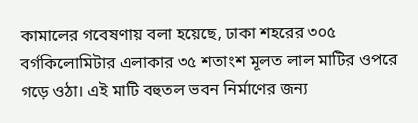কামালের গবেষণায় বলা হয়েছে, ঢাকা শহরের ৩০৫ বর্গকিলোমিটার এলাকার ৩৫ শতাংশ মূলত লাল মাটির ওপরে গড়ে ওঠা। এই মাটি বহুতল ভবন নির্মাণের জন্য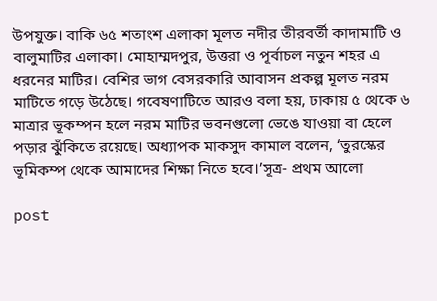উপযুক্ত। বাকি ৬৫ শতাংশ এলাকা মূলত নদীর তীরবর্তী কাদামাটি ও বালুমাটির এলাকা। মোহাম্মদপুর, উত্তরা ও পূর্বাচল নতুন শহর এ ধরনের মাটির। বেশির ভাগ বেসরকারি আবাসন প্রকল্প মূলত নরম মাটিতে গড়ে উঠেছে। গবেষণাটিতে আরও বলা হয়, ঢাকায় ৫ থেকে ৬ মাত্রার ভূকম্পন হলে নরম মাটির ভবনগুলো ভেঙে যাওয়া বা হেলে পড়ার ঝুঁকিতে রয়েছে। অধ্যাপক মাকসুদ কামাল বলেন, ‘তুরস্কের ভূমিকম্প থেকে আমাদের শিক্ষা নিতে হবে।’সূত্র- প্রথম আলো

post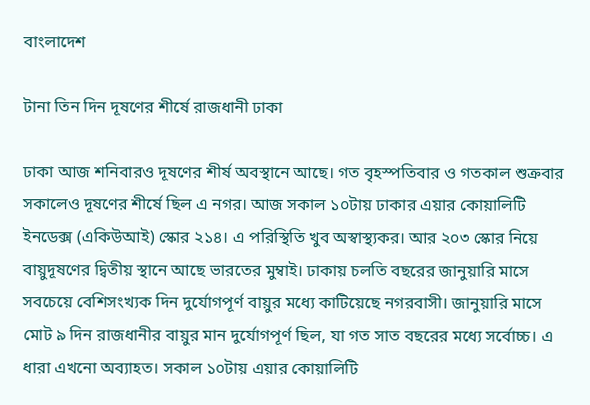বাংলাদেশ

টানা তিন দিন দূষণের শীর্ষে রাজধানী ঢাকা

ঢাকা আজ শনিবারও দূষণের শীর্ষ অবস্থানে আছে। গত বৃহস্পতিবার ও গতকাল শুক্রবার সকালেও দূষণের শীর্ষে ছিল এ নগর। আজ সকাল ১০টায় ঢাকার এয়ার কোয়ালিটি ইনডেক্স (একিউআই) স্কোর ২১৪। এ পরিস্থিতি খুব অস্বাস্থ্যকর। আর ২০৩ স্কোর নিয়ে বায়ুদূষণের দ্বিতীয় স্থানে আছে ভারতের মুম্বাই। ঢাকায় চলতি বছরের জানুয়ারি মাসে সবচেয়ে বেশিসংখ্যক দিন দুর্যোগপূর্ণ বায়ুর মধ্যে কাটিয়েছে নগরবাসী। জানুয়ারি মাসে মোট ৯ দিন রাজধানীর বায়ুর মান দুর্যোগপূর্ণ ছিল, যা গত সাত বছরের মধ্যে সর্বোচ্চ। এ ধারা এখনো অব্যাহত। সকাল ১০টায় এয়ার কোয়ালিটি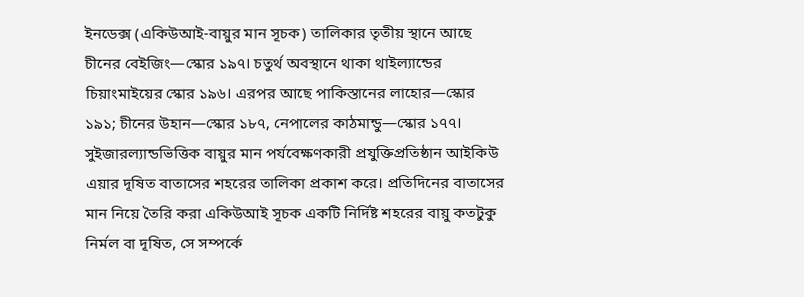ইনডেক্স (একিউআই-বায়ুর মান সূচক) তালিকার তৃতীয় স্থানে আছে চীনের বেইজিং—স্কোর ১৯৭। চতুর্থ অবস্থানে থাকা থাইল্যান্ডের চিয়াংমাইয়ের স্কোর ১৯৬। এরপর আছে পাকিস্তানের লাহোর—স্কোর ১৯১; চীনের উহান—স্কোর ১৮৭, নেপালের কাঠমান্ডু—স্কোর ১৭৭। সুইজারল্যান্ডভিত্তিক বায়ুর মান পর্যবেক্ষণকারী প্রযুক্তিপ্রতিষ্ঠান আইকিউ এয়ার দূষিত বাতাসের শহরের তালিকা প্রকাশ করে। প্রতিদিনের বাতাসের মান নিয়ে তৈরি করা একিউআই সূচক একটি নির্দিষ্ট শহরের বায়ু কতটুকু নির্মল বা দূষিত, সে সম্পর্কে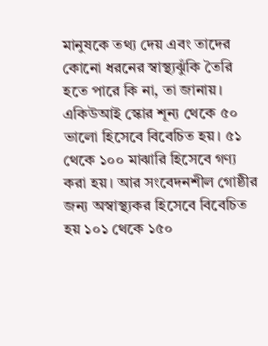মানুষকে তথ্য দেয় এবং তাদের কোনো ধরনের স্বাস্থ্যঝুঁকি তৈরি হতে পারে কি না, তা জানায়। একিউআই স্কোর শূন্য থেকে ৫০ ভালো হিসেবে বিবেচিত হয়। ৫১ থেকে ১০০ মাঝারি হিসেবে গণ্য করা হয়। আর সংবেদনশীল গোষ্ঠীর জন্য অস্বাস্থ্যকর হিসেবে বিবেচিত হয় ১০১ থেকে ১৫০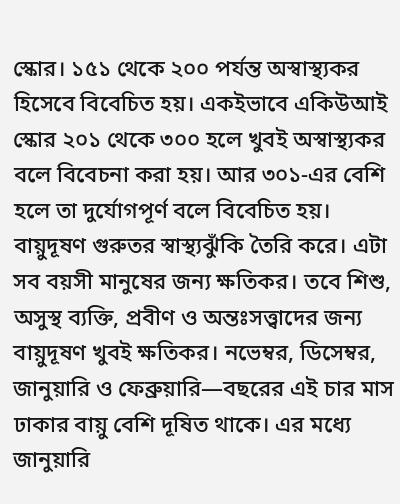স্কোর। ১৫১ থেকে ২০০ পর্যন্ত অস্বাস্থ্যকর হিসেবে বিবেচিত হয়। একইভাবে একিউআই স্কোর ২০১ থেকে ৩০০ হলে খুবই অস্বাস্থ্যকর বলে বিবেচনা করা হয়। আর ৩০১-এর বেশি হলে তা দুর্যোগপূর্ণ বলে বিবেচিত হয়। বায়ুদূষণ গুরুতর স্বাস্থ্যঝুঁকি তৈরি করে। এটা সব বয়সী মানুষের জন্য ক্ষতিকর। তবে শিশু, অসুস্থ ব্যক্তি, প্রবীণ ও অন্তঃসত্ত্বাদের জন্য বায়ুদূষণ খুবই ক্ষতিকর। নভেম্বর, ডিসেম্বর, জানুয়ারি ও ফেব্রুয়ারি—বছরের এই চার মাস ঢাকার বায়ু বেশি দূষিত থাকে। এর মধ্যে জানুয়ারি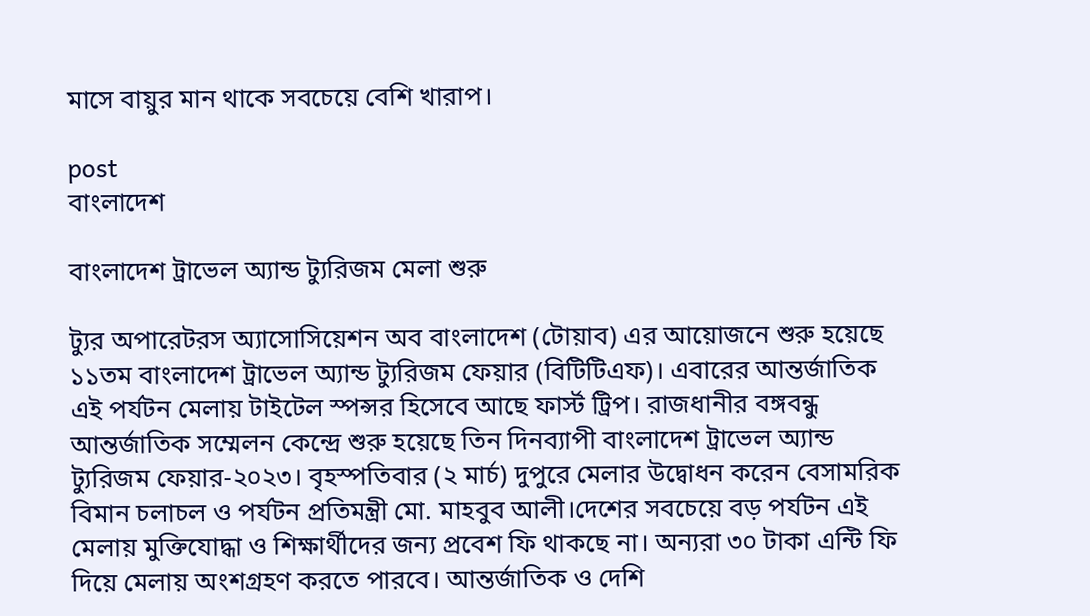মাসে বায়ুর মান থাকে সবচেয়ে বেশি খারাপ।

post
বাংলাদেশ

বাংলাদেশ ট্রাভেল অ্যান্ড ট্যুরিজম মেলা শুরু

ট্যুর অপারেটরস অ্যাসোসিয়েশন অব বাংলাদেশ (টোয়াব) এর আয়োজনে শুরু হয়েছে ১১তম বাংলাদেশ ট্রাভেল অ্যান্ড ট্যুরিজম ফেয়ার (বিটিটিএফ)। এবারের আন্তর্জাতিক এই পর্যটন মেলায় টাইটেল স্পন্সর হিসেবে আছে ফার্স্ট ট্রিপ। রাজধানীর বঙ্গবন্ধু আন্তর্জাতিক সম্মেলন কেন্দ্রে শুরু হয়েছে তিন দিনব্যাপী বাংলাদেশ ট্রাভেল অ্যান্ড ট্যুরিজম ফেয়ার-২০২৩। বৃহস্পতিবার (২ মার্চ) দুপুরে মেলার উদ্বোধন করেন বেসামরিক বিমান চলাচল ও পর্যটন প্রতিমন্ত্রী মো. মাহবুব আলী।দেশের সবচেয়ে বড় পর্যটন এই মেলায় মুক্তিযোদ্ধা ও শিক্ষার্থীদের জন্য প্রবেশ ফি থাকছে না। অন্যরা ৩০ টাকা এন্টি ফি দিয়ে মেলায় অংশগ্রহণ করতে পারবে। আন্তর্জাতিক ও দেশি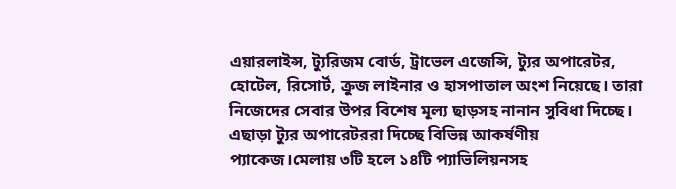এয়ারলাইন্স, ট্যুরিজম বোর্ড, ট্রাভেল এজেন্সি, ট্যুর অপারেটর, হোটেল, রিসোর্ট, ক্রুজ লাইনার ও হাসপাতাল অংশ নিয়েছে। তারা নিজেদের সেবার উপর বিশেষ মূল্য ছাড়সহ নানান সুবিধা দিচ্ছে। এছাড়া ট্যুর অপারেটররা দিচ্ছে বিভিন্ন আকর্ষণীয় প্যাকেজ।মেলায় ৩টি হলে ১৪টি প্যাভিলিয়নসহ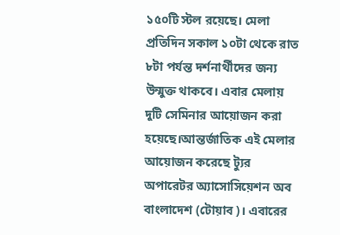১৫০টি স্টল রয়েছে। মেলা প্রতিদিন সকাল ১০টা থেকে রাত ৮টা পর্যন্ত দর্শনার্থীদের জন্য উন্মুক্ত থাকবে। এবার মেলায় দুটি সেমিনার আয়োজন করা হয়েছে।আন্তর্জাতিক এই মেলার আয়োজন করেছে ট্যুর অপারেটর অ্যাসোসিয়েশন অব বাংলাদেশ (টোয়াব)। এবারের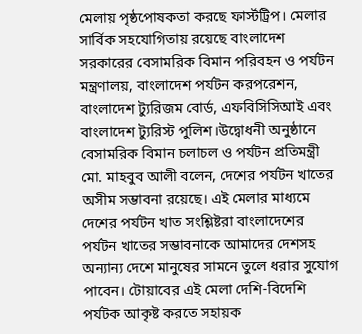মেলায় পৃষ্ঠপোষকতা করছে ফার্স্টট্রিপ। মেলার সার্বিক সহযোগিতায় রয়েছে বাংলাদেশ সরকারের বেসামরিক বিমান পরিবহন ও পর্যটন মন্ত্রণালয়, বাংলাদেশ পর্যটন করপরেশন, বাংলাদেশ ট্যুরিজম বোর্ড, এফবিসিসিআই এবং বাংলাদেশ ট্যুরিস্ট পুলিশ।উদ্বোধনী অনুষ্ঠানে বেসামরিক বিমান চলাচল ও পর্যটন প্রতিমন্ত্রী মো. মাহবুব আলী বলেন, দেশের পর্যটন খাতের অসীম সম্ভাবনা রয়েছে। এই মেলার মাধ্যমে দেশের পর্যটন খাত সংশ্লিষ্টরা বাংলাদেশের পর্যটন খাতের সম্ভাবনাকে আমাদের দেশসহ অন্যান্য দেশে মানুষের সামনে তুলে ধরার সুযোগ পাবেন। টোয়াবের এই মেলা দেশি-বিদেশি পর্যটক আকৃষ্ট করতে সহায়ক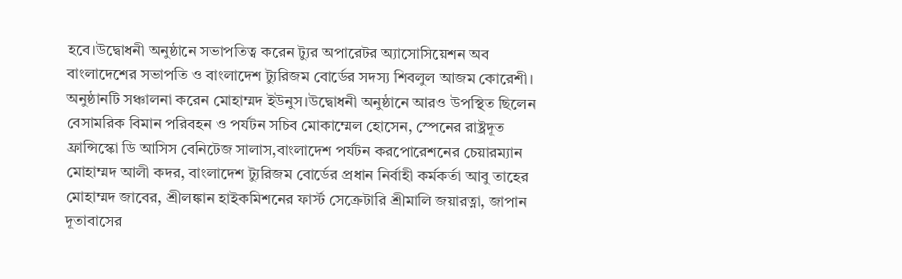হবে।উদ্বোধনী অনুষ্ঠানে সভাপতিত্ব করেন ট্যুর অপারেটর অ্যাসোসিয়েশন অব বাংলাদেশের সভাপতি ও বাংলাদেশ ট্যুরিজম বোর্ডের সদস্য শিবলুল আজম কোরেশী। অনুষ্ঠানটি সঞ্চালনা করেন মোহাম্মদ ইউনুস।উদ্বোধনী অনুষ্ঠানে আরও উপস্থিত ছিলেন বেসামরিক বিমান পরিবহন ও পর্যটন সচিব মোকাম্মেল হোসেন, স্পেনের রাষ্ট্রদূত ফ্রান্সিস্কো ডি আসিস বেনিটেজ সালাস,বাংলাদেশ পর্যটন করপোরেশনের চেয়ারম্যান মোহাম্মদ আলী কদর, বাংলাদেশ ট্যুরিজম বোর্ডের প্রধান নির্বাহী কর্মকর্তা আবু তাহের মোহাম্মদ জাবের, শ্রীলঙ্কান হাইকমিশনের ফার্স্ট সেক্রেটারি শ্রীমালি জয়ারত্না, জাপান দূতাবাসের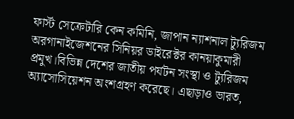ফার্স্ট সেক্রেটারি কেন কমিনি, জাপান ন্যাশনাল ট্যুরিজম অরগানাইজেশনের সিনিয়র ডাইরেক্টর কানয়াকুমারী প্রমুখ।বিভিন্ন দেশের জাতীয় পর্যটন সংস্থা ও ট্যুরিজম অ্যাসোসিয়েশন অংশগ্রহণ করেছে। এছাড়াও ভারত,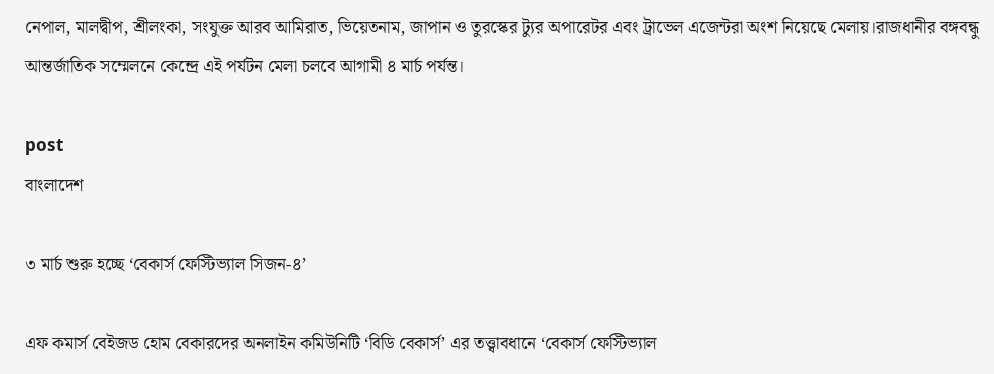নেপাল, মালদ্বীপ, শ্রীলংকা, সংযুক্ত আরব আমিরাত, ভিয়েতনাম, জাপান ও তুরস্কের ট্যুর অপারেটর এবং ট্রাভেল এজেন্টরা অংশ নিয়েছে মেলায়।রাজধানীর বঙ্গবন্ধু আন্তর্জাতিক সম্মেলনে কেন্দ্রে এই পর্যটন মেলা চলবে আগামী ৪ মার্চ পর্যন্ত।

post
বাংলাদেশ

৩ মার্চ শুরু হচ্ছে ‘বেকার্স ফেস্টিভ্যাল সিজন-৪’

এফ কমার্স বেইজড হোম বেকারদের অনলাইন কমিউনিটি ‘বিডি বেকার্স’ এর তত্ত্বাবধানে ‘বেকার্স ফেস্টিভ্যাল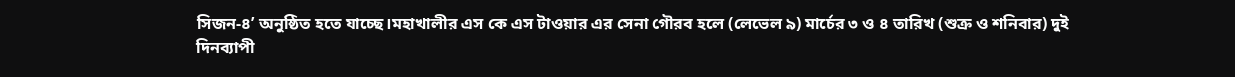সিজন-৪’ অনুষ্ঠিত হতে যাচ্ছে।মহাখালীর এস কে এস টাওয়ার এর সেনা গৌরব হলে (লেভেল ৯) মার্চের ৩ ও ৪ তারিখ (শুক্র ও শনিবার) দুই দিনব্যাপী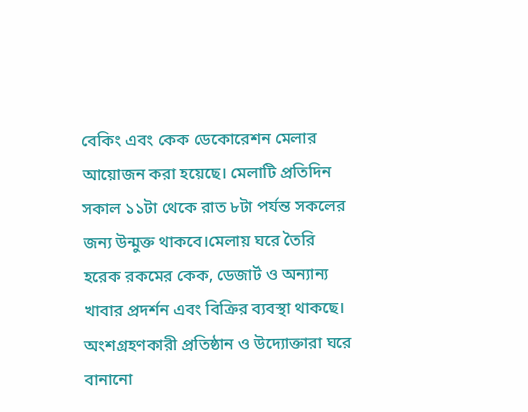বেকিং এবং কেক ডেকোরেশন মেলার আয়োজন করা হয়েছে। মেলাটি প্রতিদিন সকাল ১১টা থেকে রাত ৮টা পর্যন্ত সকলের জন্য উন্মুক্ত থাকবে।মেলায় ঘরে তৈরি হরেক রকমের কেক, ডেজার্ট ও অন্যান্য খাবার প্রদর্শন এবং বিক্রির ব্যবস্থা থাকছে। অংশগ্রহণকারী প্রতিষ্ঠান ও উদ্যোক্তারা ঘরে বানানো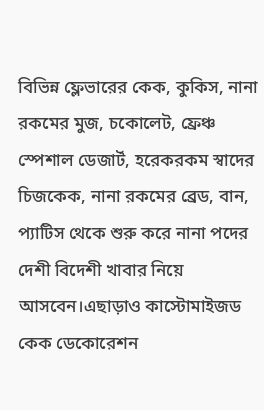বিভিন্ন ফ্লেভারের কেক, কুকিস, নানা রকমের মুজ, চকোলেট, ফ্রেঞ্চ স্পেশাল ডেজার্ট, হরেকরকম স্বাদের চিজকেক, নানা রকমের ব্রেড, বান, প্যাটিস থেকে শুরু করে নানা পদের দেশী বিদেশী খাবার নিয়ে আসবেন।এছাড়াও কাস্টোমাইজড কেক ডেকোরেশন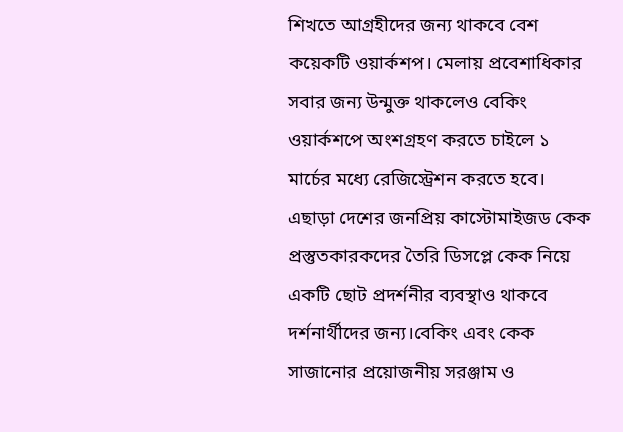শিখতে আগ্রহীদের জন্য থাকবে বেশ কয়েকটি ওয়ার্কশপ। মেলায় প্রবেশাধিকার সবার জন্য উন্মুক্ত থাকলেও বেকিং ওয়ার্কশপে অংশগ্রহণ করতে চাইলে ১ মার্চের মধ্যে রেজিস্ট্রেশন করতে হবে। এছাড়া দেশের জনপ্রিয় কাস্টোমাইজড কেক প্রস্তুতকারকদের তৈরি ডিসপ্লে কেক নিয়ে একটি ছোট প্রদর্শনীর ব্যবস্থাও থাকবে দর্শনার্থীদের জন্য।বেকিং এবং কেক সাজানোর প্রয়োজনীয় সরঞ্জাম ও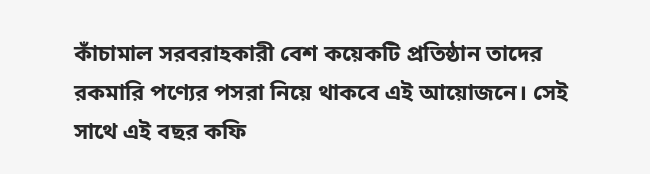কাঁচামাল সরবরাহকারী বেশ কয়েকটি প্রতিষ্ঠান তাদের রকমারি পণ্যের পসরা নিয়ে থাকবে এই আয়োজনে। সেই সাথে এই বছর কফি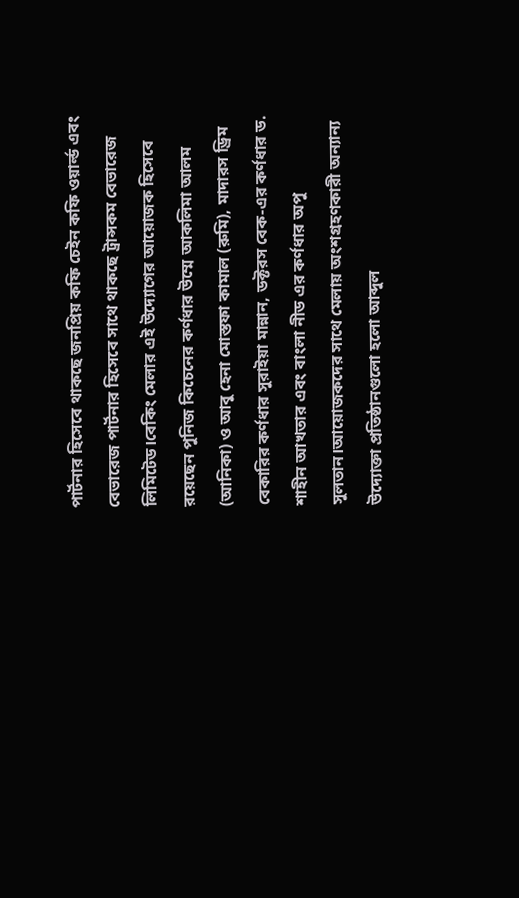পার্টনার হিসেবে থাকছে জনপ্রিয় কফি চেইন কফি ওয়ার্ল্ড এবং বেভারেজ পার্টনার হিসেবে সাথে থাকছে ট্রান্সকম বেভারেজ লিমিটেড।বেকিং মেলার এই উদ্যোগের আয়োজক হিসেবে রয়েছেন পুনিজ কিচেনের কর্ণধার উম্মে আকলিমা আলম (আনিকা) ও আবু হেনা মোস্তফা কামাল (রুমি), মাদারস ড্রিম বেকারির কর্ণধার সুরাইয়া মান্নান, ডক্টরস বেক-এর কর্ণধার ড. শাহীন আখতার এবং বাংলা নীড এর কর্ণধার অপু সুলতান।আয়োজকদের সাথে মেলায় অংশগ্রহণকারী অন্যান্য উদ্যোক্তা প্রতিষ্ঠানগুলো হলো আব্দুল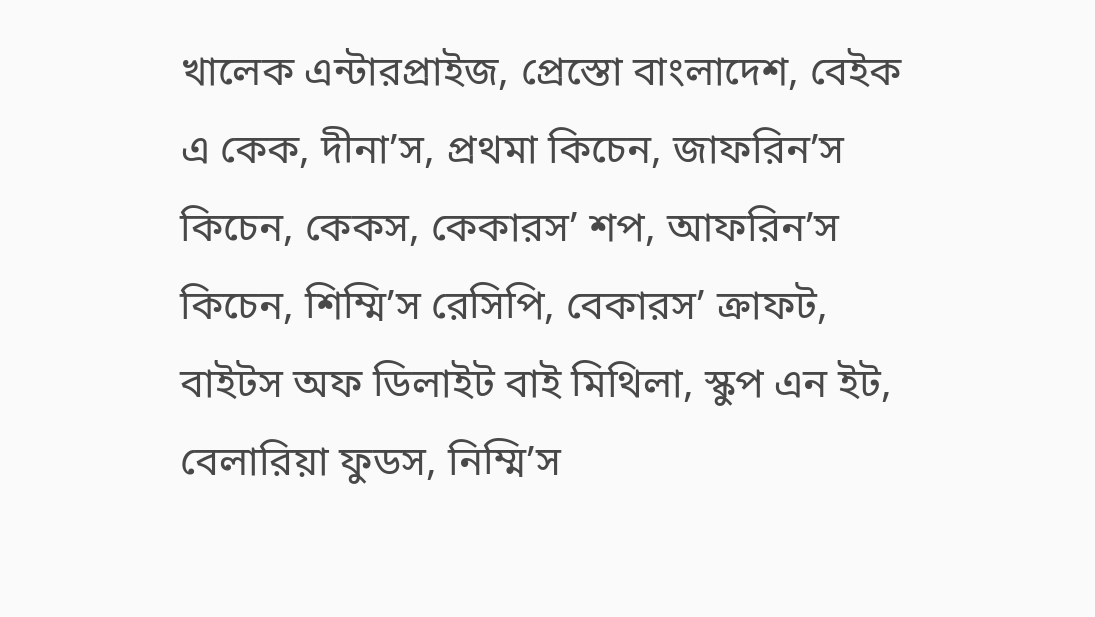খালেক এন্টারপ্রাইজ, প্রেস্তো বাংলাদেশ, বেইক এ কেক, দীনা’স, প্রথমা কিচেন, জাফরিন’স কিচেন, কেকস, কেকারস’ শপ, আফরিন’স কিচেন, শিম্মি’স রেসিপি, বেকারস’ ক্রাফট, বাইটস অফ ডিলাইট বাই মিথিলা, স্কুপ এন ইট, বেলারিয়া ফুডস, নিম্মি’স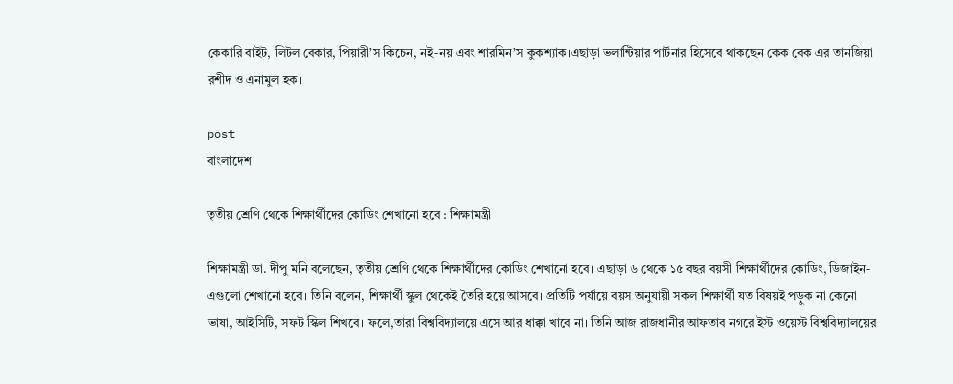কেকারি বাইট, লিটল বেকার, পিয়ারী’স কিচেন, নই-নয় এবং শারমিন’স কুকশ্যাক।এছাড়া ভলান্টিয়ার পার্টনার হিসেবে থাকছেন কেক বেক এর তানজিয়া রশীদ ও এনামুল হক।

post
বাংলাদেশ

তৃতীয় শ্রেণি থেকে শিক্ষার্থীদের কোডিং শেখানো হবে : শিক্ষামন্ত্রী

শিক্ষামন্ত্রী ডা. দীপু মনি বলেছেন, তৃতীয় শ্রেণি থেকে শিক্ষার্থীদের কোডিং শেখানো হবে। এছাড়া ৬ থেকে ১৫ বছর বয়সী শিক্ষার্থীদের কোডিং, ডিজাইন- এগুলো শেখানো হবে। তিনি বলেন, শিক্ষার্থী স্কুল থেকেই তৈরি হয়ে আসবে। প্রতিটি পর্যায়ে বয়স অনুযায়ী সকল শিক্ষার্থী যত বিষয়ই পড়ুক না কেনো ভাষা, আইসিটি, সফট স্কিল শিখবে। ফলে,তারা বিশ্ববিদ্যালয়ে এসে আর ধাক্কা খাবে না। তিনি আজ রাজধানীর আফতাব নগরে ইস্ট ওয়েস্ট বিশ্ববিদ্যালয়ের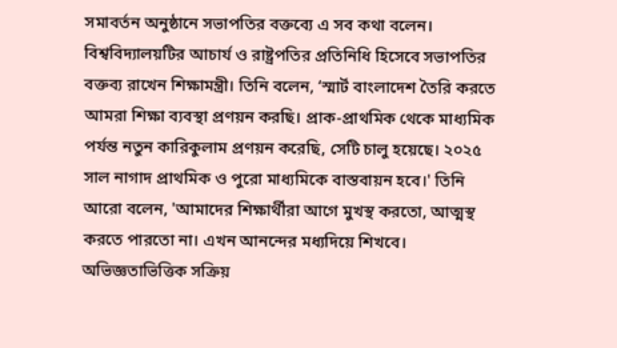সমাবর্তন অনুষ্ঠানে সভাপতির বক্তব্যে এ সব কথা বলেন। বিশ্ববিদ্যালয়টির আচার্য ও রাষ্ট্রপতির প্রতিনিধি হিসেবে সভাপতির বক্তব্য রাখেন শিক্ষামন্ত্রী। তিনি বলেন, ‘স্মার্ট বাংলাদেশ তৈরি করতে আমরা শিক্ষা ব্যবস্থা প্রণয়ন করছি। প্রাক-প্রাথমিক থেকে মাধ্যমিক পর্যন্ত নতুন কারিকুলাম প্রণয়ন করেছি, সেটি চালু হয়েছে। ২০২৫ সাল নাগাদ প্রাথমিক ও পুরো মাধ্যমিকে বাস্তবায়ন হবে।' তিনি আরো বলেন, 'আমাদের শিক্ষার্থীরা আগে মুখস্থ করতো, আত্মস্থ করতে পারতো না। এখন আনন্দের মধ্যদিয়ে শিখবে। অভিজ্ঞতাভিত্তিক সক্রিয়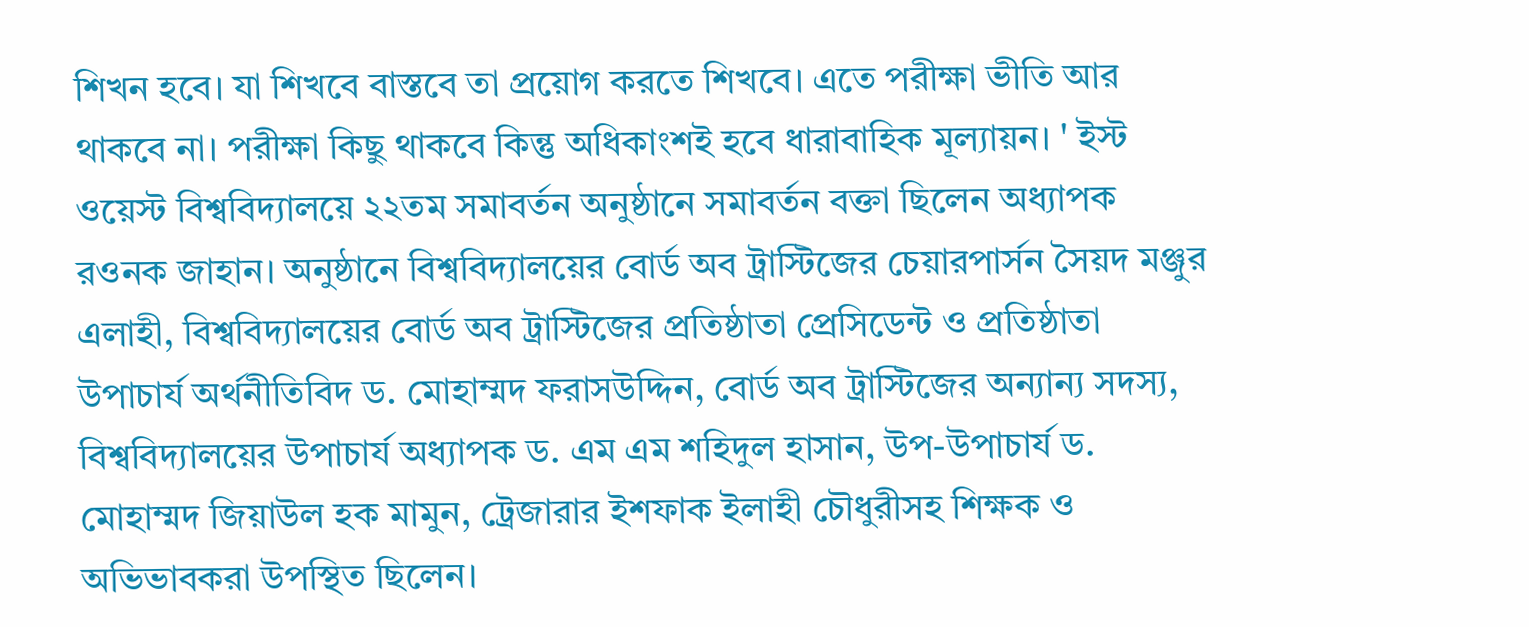শিখন হবে। যা শিখবে বাস্তবে তা প্রয়োগ করতে শিখবে। এতে পরীক্ষা ভীতি আর থাকবে না। পরীক্ষা কিছু থাকবে কিন্তু অধিকাংশই হবে ধারাবাহিক মূল্যায়ন। ' ইস্ট ওয়েস্ট বিশ্ববিদ্যালয়ে ২২তম সমাবর্তন অনুষ্ঠানে সমাবর্তন বক্তা ছিলেন অধ্যাপক রওনক জাহান। অনুষ্ঠানে বিশ্ববিদ্যালয়ের বোর্ড অব ট্রাস্টিজের চেয়ারপার্সন সৈয়দ মঞ্জুর এলাহী, বিশ্ববিদ্যালয়ের বোর্ড অব ট্রাস্টিজের প্রতিষ্ঠাতা প্রেসিডেন্ট ও প্রতিষ্ঠাতা উপাচার্য অর্থনীতিবিদ ড. মোহাম্মদ ফরাসউদ্দিন, বোর্ড অব ট্রাস্টিজের অন্যান্য সদস্য, বিশ্ববিদ্যালয়ের উপাচার্য অধ্যাপক ড. এম এম শহিদুল হাসান, উপ-উপাচার্য ড. মোহাম্মদ জিয়াউল হক মামুন, ট্রেজারার ইশফাক ইলাহী চৌধুরীসহ শিক্ষক ও অভিভাবকরা উপস্থিত ছিলেন।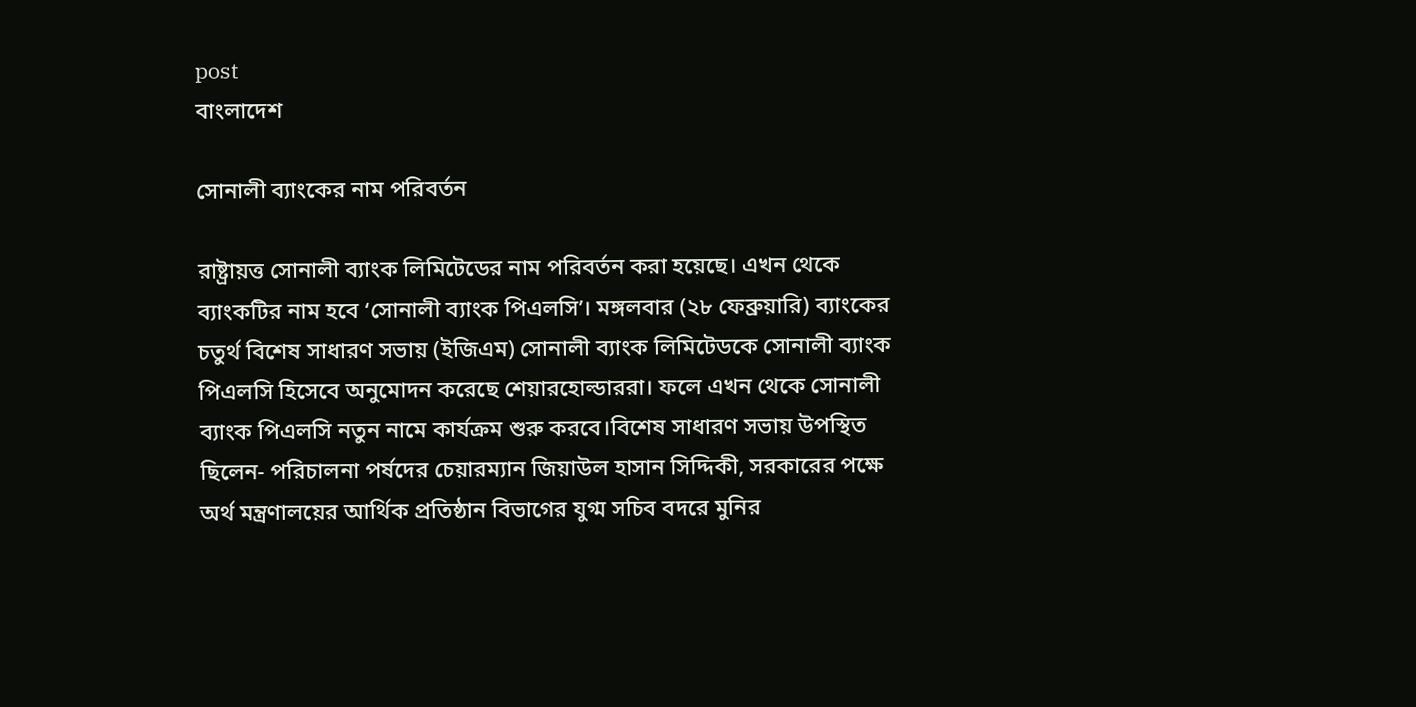post
বাংলাদেশ

সোনালী ব্যাংকের নাম পরিবর্তন

রাষ্ট্রায়ত্ত সোনালী ব্যাংক লিমিটেডের নাম পরিবর্তন করা হয়েছে। এখন থেকে ব্যাংকটির নাম হবে ‘সোনালী ব্যাংক পিএলসি’। মঙ্গলবার (২৮ ফেব্রুয়ারি) ব্যাংকের চতুর্থ বিশেষ সাধারণ সভায় (ইজিএম) সোনালী ব্যাংক লিমিটেডকে সোনালী ব্যাংক পিএলসি হিসেবে অনুমোদন করেছে শেয়ারহোল্ডাররা। ফলে এখন থেকে সোনালী ব্যাংক পিএলসি নতুন নামে কার্যক্রম শুরু করবে।বিশেষ সাধারণ সভায় উপস্থিত ছিলেন- পরিচালনা পর্ষদের চেয়ারম্যান জিয়াউল হাসান সিদ্দিকী, সরকারের পক্ষে অর্থ মন্ত্রণালয়ের আর্থিক প্রতিষ্ঠান বিভাগের যুগ্ম সচিব বদরে মুনির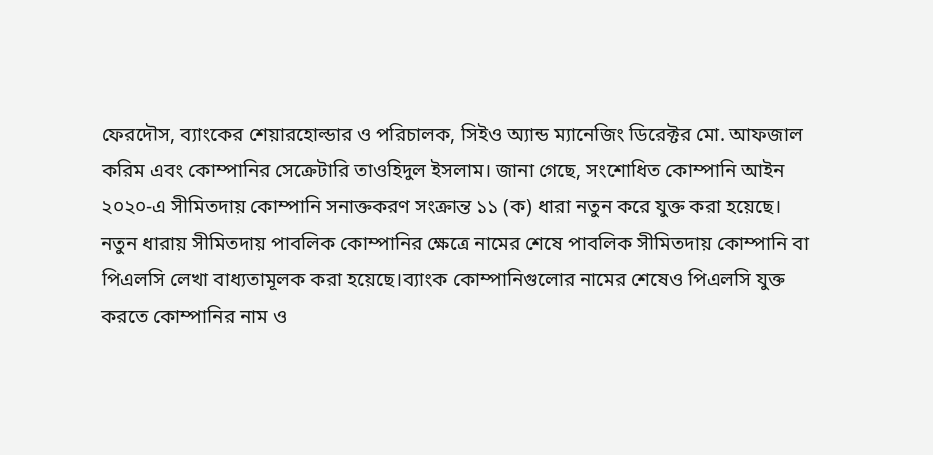ফেরদৌস, ব্যাংকের শেয়ারহোল্ডার ও পরিচালক, সিইও অ্যান্ড ম্যানেজিং ডিরেক্টর মো. আফজাল করিম এবং কোম্পানির সেক্রেটারি তাওহিদুল ইসলাম। জানা গেছে, সংশোধিত কোম্পানি আইন ২০২০-এ সীমিতদায় কোম্পানি সনাক্তকরণ সংক্রান্ত ১১ (ক) ধারা নতুন করে যুক্ত করা হয়েছে। নতুন ধারায় সীমিতদায় পাবলিক কোম্পানির ক্ষেত্রে নামের শেষে পাবলিক সীমিতদায় কোম্পানি বা পিএলসি লেখা বাধ্যতামূলক করা হয়েছে।ব্যাংক কোম্পানিগুলোর নামের শেষেও পিএলসি যুক্ত করতে কোম্পানির নাম ও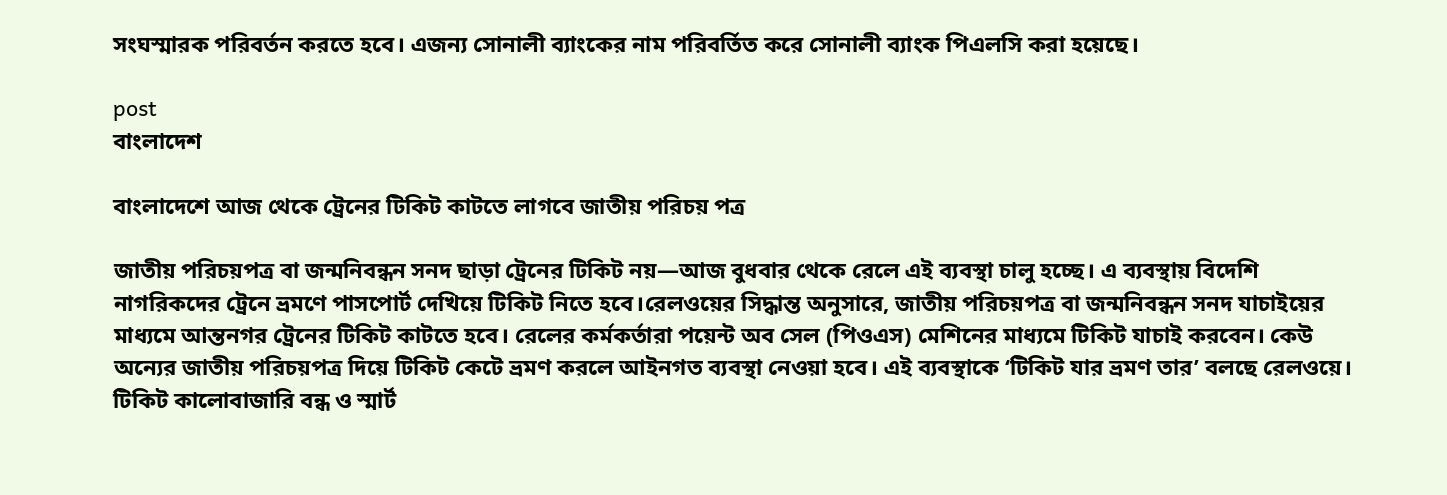সংঘস্মারক পরিবর্তন করতে হবে। এজন্য সোনালী ব্যাংকের নাম পরিবর্তিত করে সোনালী ব্যাংক পিএলসি করা হয়েছে।

post
বাংলাদেশ

বাংলাদেশে আজ থেকে ট্রেনের টিকিট কাটতে লাগবে জাতীয় পরিচয় পত্র

জাতীয় পরিচয়পত্র বা জন্মনিবন্ধন সনদ ছাড়া ট্রেনের টিকিট নয়—আজ বুধবার থেকে রেলে এই ব্যবস্থা চালু হচ্ছে। এ ব্যবস্থায় বিদেশি নাগরিকদের ট্রেনে ভ্রমণে পাসপোর্ট দেখিয়ে টিকিট নিতে হবে।রেলওয়ের সিদ্ধান্ত অনুসারে, জাতীয় পরিচয়পত্র বা জন্মনিবন্ধন সনদ যাচাইয়ের মাধ্যমে আন্তনগর ট্রেনের টিকিট কাটতে হবে। রেলের কর্মকর্তারা পয়েন্ট অব সেল (পিওএস) মেশিনের মাধ্যমে টিকিট যাচাই করবেন। কেউ অন্যের জাতীয় পরিচয়পত্র দিয়ে টিকিট কেটে ভ্রমণ করলে আইনগত ব্যবস্থা নেওয়া হবে। এই ব্যবস্থাকে ‘টিকিট যার ভ্রমণ তার’ বলছে রেলওয়ে। টিকিট কালোবাজারি বন্ধ ও স্মার্ট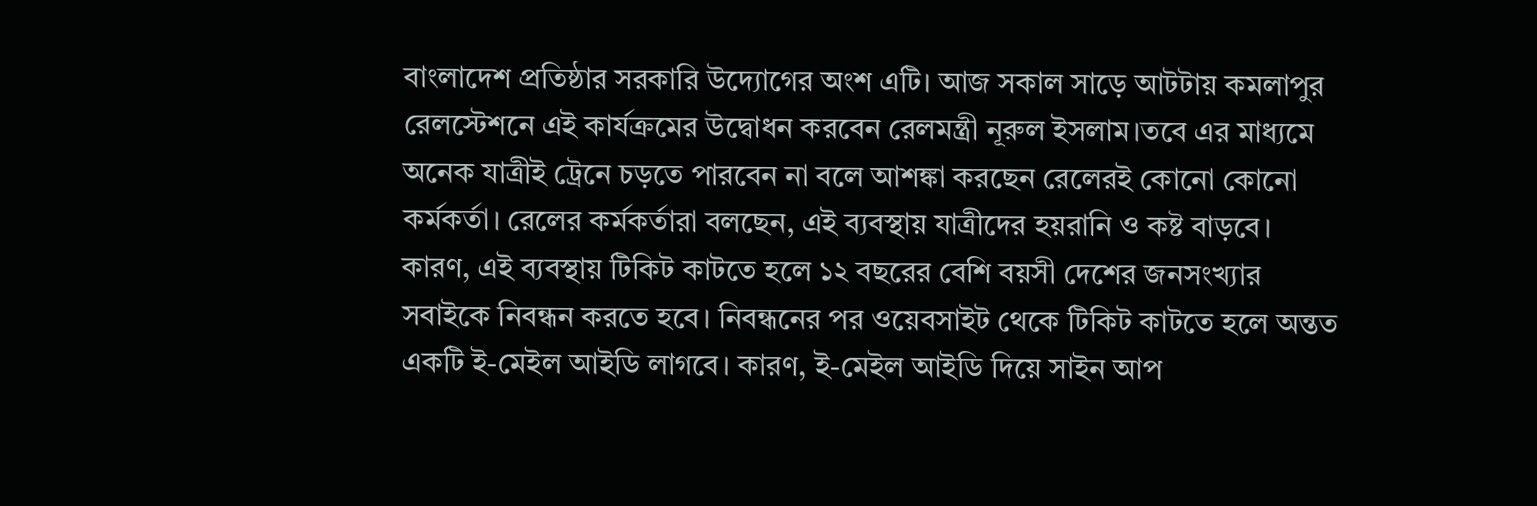বাংলাদেশ প্রতিষ্ঠার সরকারি উদ্যোগের অংশ এটি। আজ সকাল সাড়ে আটটায় কমলাপুর রেলস্টেশনে এই কার্যক্রমের উদ্বোধন করবেন রেলমন্ত্রী নূরুল ইসলাম।তবে এর মাধ্যমে অনেক যাত্রীই ট্রেনে চড়তে পারবেন না বলে আশঙ্কা করছেন রেলেরই কোনো কোনো কর্মকর্তা। রেলের কর্মকর্তারা বলছেন, এই ব্যবস্থায় যাত্রীদের হয়রানি ও কষ্ট বাড়বে। কারণ, এই ব্যবস্থায় টিকিট কাটতে হলে ১২ বছরের বেশি বয়সী দেশের জনসংখ্যার সবাইকে নিবন্ধন করতে হবে। নিবন্ধনের পর ওয়েবসাইট থেকে টিকিট কাটতে হলে অন্তত একটি ই-মেইল আইডি লাগবে। কারণ, ই-মেইল আইডি দিয়ে সাইন আপ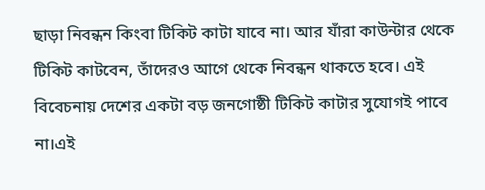ছাড়া নিবন্ধন কিংবা টিকিট কাটা যাবে না। আর যাঁরা কাউন্টার থেকে টিকিট কাটবেন, তাঁদেরও আগে থেকে নিবন্ধন থাকতে হবে। এই বিবেচনায় দেশের একটা বড় জনগোষ্ঠী টিকিট কাটার সুযোগই পাবে না।এই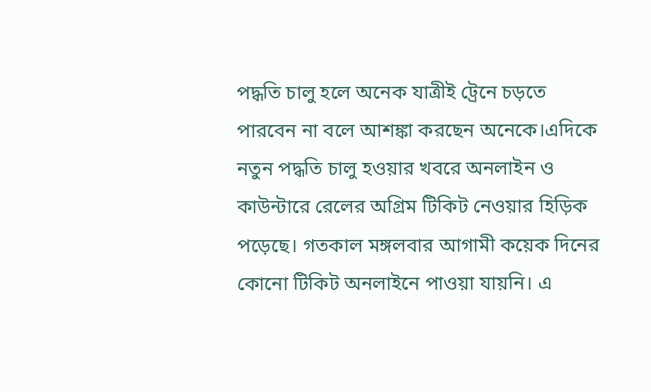পদ্ধতি চালু হলে অনেক যাত্রীই ট্রেনে চড়তে পারবেন না বলে আশঙ্কা করছেন অনেকে।এদিকে নতুন পদ্ধতি চালু হওয়ার খবরে অনলাইন ও কাউন্টারে রেলের অগ্রিম টিকিট নেওয়ার হিড়িক পড়েছে। গতকাল মঙ্গলবার আগামী কয়েক দিনের কোনো টিকিট অনলাইনে পাওয়া যায়নি। এ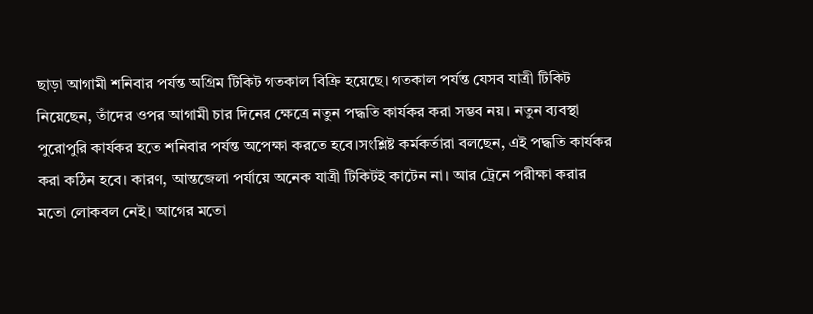ছাড়া আগামী শনিবার পর্যন্ত অগ্রিম টিকিট গতকাল বিক্রি হয়েছে। গতকাল পর্যন্ত যেসব যাত্রী টিকিট নিয়েছেন, তাঁদের ওপর আগামী চার দিনের ক্ষেত্রে নতুন পদ্ধতি কার্যকর করা সম্ভব নয়। নতুন ব্যবস্থা পুরোপুরি কার্যকর হতে শনিবার পর্যন্ত অপেক্ষা করতে হবে।সংশ্লিষ্ট কর্মকর্তারা বলছেন, এই পদ্ধতি কার্যকর করা কঠিন হবে। কারণ, আন্তজেলা পর্যায়ে অনেক যাত্রী টিকিটই কাটেন না। আর ট্রেনে পরীক্ষা করার মতো লোকবল নেই। আগের মতো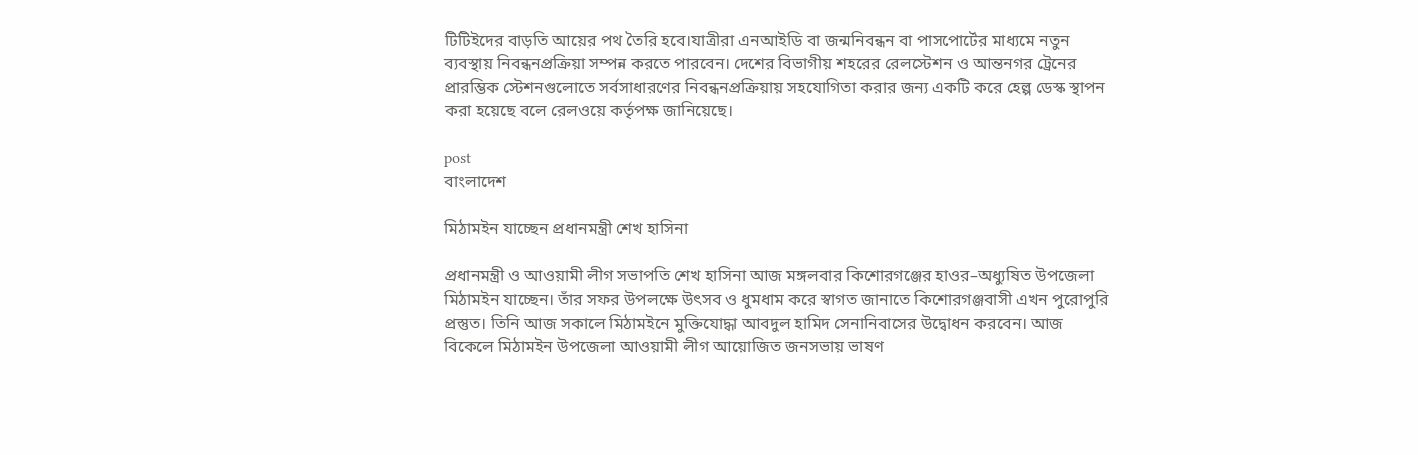টিটিইদের বাড়তি আয়ের পথ তৈরি হবে।যাত্রীরা এনআইডি বা জন্মনিবন্ধন বা পাসপোর্টের মাধ্যমে নতুন ব্যবস্থায় নিবন্ধনপ্রক্রিয়া সম্পন্ন করতে পারবেন। দেশের বিভাগীয় শহরের রেলস্টেশন ও আন্তনগর ট্রেনের প্রারম্ভিক স্টেশনগুলোতে সর্বসাধারণের নিবন্ধনপ্রক্রিয়ায় সহযোগিতা করার জন্য একটি করে হেল্প ডেস্ক স্থাপন করা হয়েছে বলে রেলওয়ে কর্তৃপক্ষ জানিয়েছে।

post
বাংলাদেশ

মিঠামইন যাচ্ছেন প্রধানমন্ত্রী শেখ হাসিনা

প্রধানমন্ত্রী ও আওয়ামী লীগ সভাপতি শেখ হাসিনা আজ মঙ্গলবার কিশোরগঞ্জের হাওর–অধ্যুষিত উপজেলা মিঠামইন যাচ্ছেন। তাঁর সফর উপলক্ষে উৎসব ও ধুমধাম করে স্বাগত জানাতে কিশোরগঞ্জবাসী এখন পুরোপুরি প্রস্তুত। তিনি আজ সকালে মিঠামইনে মুক্তিযোদ্ধা আবদুল হামিদ সেনানিবাসের উদ্বোধন করবেন। আজ বিকেলে মিঠামইন উপজেলা আওয়ামী লীগ আয়োজিত জনসভায় ভাষণ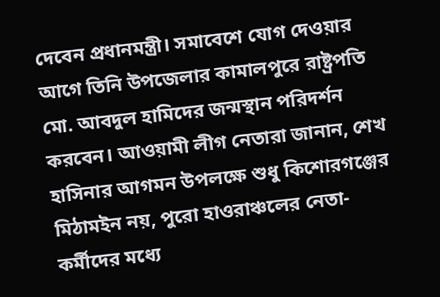দেবেন প্রধানমন্ত্রী। সমাবেশে যোগ দেওয়ার আগে তিনি উপজেলার কামালপুরে রাষ্ট্রপতি মো. আবদুল হামিদের জন্মস্থান পরিদর্শন করবেন। আওয়ামী লীগ নেতারা জানান, শেখ হাসিনার আগমন উপলক্ষে শুধু কিশোরগঞ্জের মিঠামইন নয়, পুরো হাওরাঞ্চলের নেতা-কর্মীদের মধ্যে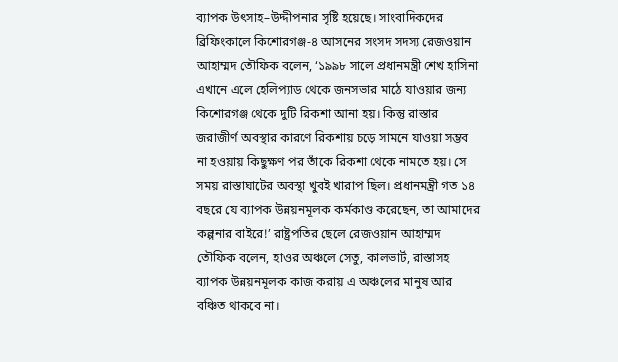ব্যাপক উৎসাহ–উদ্দীপনার সৃষ্টি হয়েছে। সাংবাদিকদের ব্রিফিংকালে কিশোরগঞ্জ-৪ আসনের সংসদ সদস্য রেজওয়ান আহাম্মদ তৌফিক বলেন, ‘১৯৯৮ সালে প্রধানমন্ত্রী শেখ হাসিনা এখানে এলে হেলিপ্যাড থেকে জনসভার মাঠে যাওয়ার জন্য কিশোরগঞ্জ থেকে দুটি রিকশা আনা হয়। কিন্তু রাস্তার জরাজীর্ণ অবস্থার কারণে রিকশায় চড়ে সামনে যাওয়া সম্ভব না হওয়ায় কিছুক্ষণ পর তাঁকে রিকশা থেকে নামতে হয়। সে সময় রাস্তাঘাটের অবস্থা খুবই খারাপ ছিল। প্রধানমন্ত্রী গত ১৪ বছরে যে ব্যাপক উন্নয়নমূলক কর্মকাণ্ড করেছেন, তা আমাদের কল্পনার বাইরে!’ রাষ্ট্রপতির ছেলে রেজওয়ান আহাম্মদ তৌফিক বলেন, হাওর অঞ্চলে সেতু, কালভার্ট, রাস্তাসহ ব্যাপক উন্নয়নমূলক কাজ করায় এ অঞ্চলের মানুষ আর বঞ্চিত থাকবে না।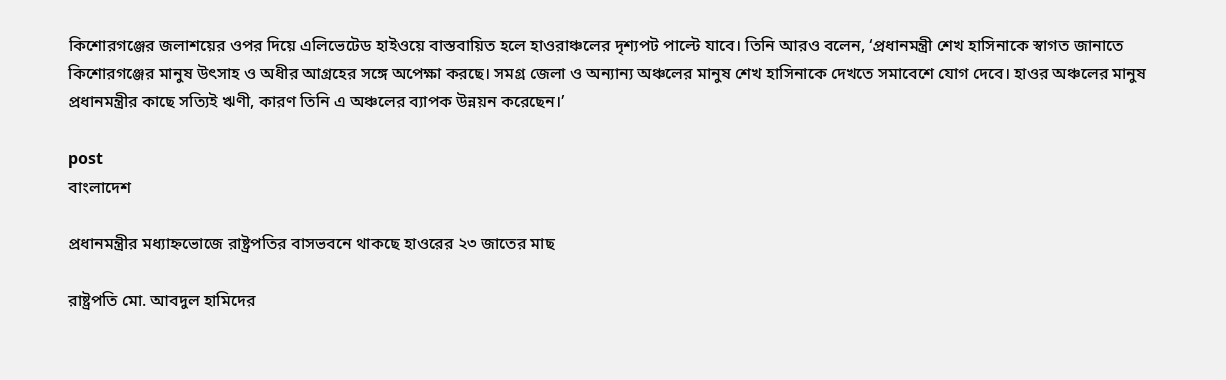কিশোরগঞ্জের জলাশয়ের ওপর দিয়ে এলিভেটেড হাইওয়ে বাস্তবায়িত হলে হাওরাঞ্চলের দৃশ্যপট পাল্টে যাবে। তিনি আরও বলেন, ‘প্রধানমন্ত্রী শেখ হাসিনাকে স্বাগত জানাতে কিশোরগঞ্জের মানুষ উৎসাহ ও অধীর আগ্রহের সঙ্গে অপেক্ষা করছে। সমগ্র জেলা ও অন্যান্য অঞ্চলের মানুষ শেখ হাসিনাকে দেখতে সমাবেশে যোগ দেবে। হাওর অঞ্চলের মানুষ প্রধানমন্ত্রীর কাছে সত্যিই ঋণী, কারণ তিনি এ অঞ্চলের ব্যাপক উন্নয়ন করেছেন।’

post
বাংলাদেশ

প্রধানমন্ত্রীর মধ্যাহ্নভোজে রাষ্ট্রপতির বাসভবনে থাকছে হাওরের ২৩ জাতের মাছ

রাষ্ট্রপতি মো. আবদুল হামিদের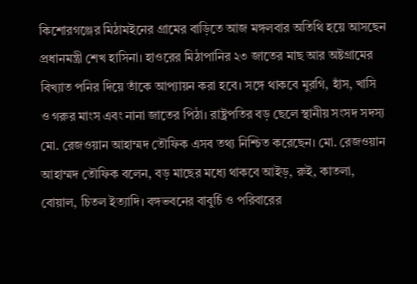কিশোরগঞ্জের মিঠামইনের গ্রামের বাড়িতে আজ মঙ্গলবার অতিথি হয়ে আসছেন প্রধানমন্ত্রী শেখ হাসিনা। হাওরের মিঠাপানির ২৩ জাতের মাছ আর অষ্টগ্রামের বিখ্যাত পনির দিয়ে তাঁকে আপ্যায়ন করা হবে। সঙ্গে থাকবে মুরগি, হাঁস, খাসি ও গরুর মাংস এবং নানা জাতের পিঠা। রাষ্ট্রপতির বড় ছেলে স্থানীয় সংসদ সদস্য মো. রেজওয়ান আহাম্মদ তৌফিক এসব তথ্য নিশ্চিত করেছেন। মো. রেজওয়ান আহাম্মদ তৌফিক বলেন, বড় মাছের মধ্যে থাকবে আইড়, রুই, কাতলা, বোয়াল, চিতল ইত্যাদি। বঙ্গভবনের বাবুর্চি ও পরিবারের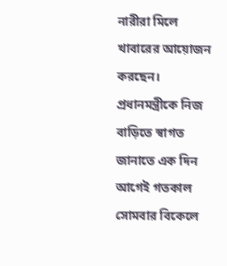নারীরা মিলে খাবারের আয়োজন করছেন। প্রধানমন্ত্রীকে নিজ বাড়িতে স্বাগত জানাতে এক দিন আগেই গতকাল সোমবার বিকেলে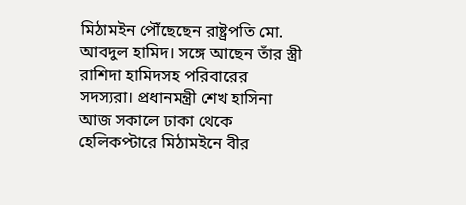মিঠামইন পৌঁছেছেন রাষ্ট্রপতি মো. আবদুল হামিদ। সঙ্গে আছেন তাঁর স্ত্রী রাশিদা হামিদসহ পরিবারের সদস্যরা। প্রধানমন্ত্রী শেখ হাসিনা আজ সকালে ঢাকা থেকে হেলিকপ্টারে মিঠামইনে বীর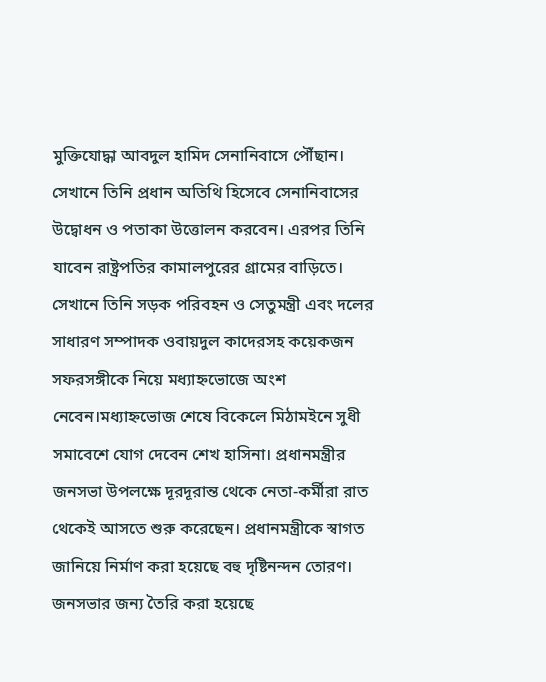মুক্তিযোদ্ধা আবদুল হামিদ সেনানিবাসে পৌঁছান। সেখানে তিনি প্রধান অতিথি হিসেবে সেনানিবাসের উদ্বোধন ও পতাকা উত্তোলন করবেন। এরপর তিনি যাবেন রাষ্ট্রপতির কামালপুরের গ্রামের বাড়িতে। সেখানে তিনি সড়ক পরিবহন ও সেতুমন্ত্রী এবং দলের সাধারণ সম্পাদক ওবায়দুল কাদেরসহ কয়েকজন সফরসঙ্গীকে নিয়ে মধ্যাহ্নভোজে অংশ নেবেন।মধ্যাহ্নভোজ শেষে বিকেলে মিঠামইনে সুধী সমাবেশে যোগ দেবেন শেখ হাসিনা। প্রধানমন্ত্রীর জনসভা উপলক্ষে দূরদূরান্ত থেকে নেতা-কর্মীরা রাত থেকেই আসতে শুরু করেছেন। প্রধানমন্ত্রীকে স্বাগত জানিয়ে নির্মাণ করা হয়েছে বহু দৃষ্টিনন্দন তোরণ। জনসভার জন্য তৈরি করা হয়েছে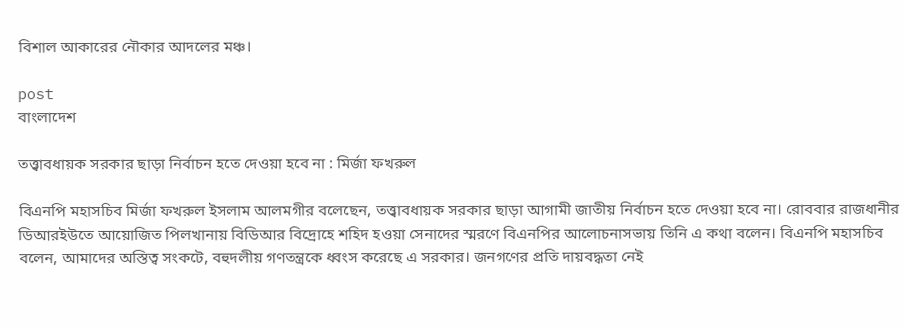বিশাল আকারের নৌকার আদলের মঞ্চ।

post
বাংলাদেশ

তত্ত্বাবধায়ক সরকার ছাড়া নির্বাচন হতে দেওয়া হবে না : মির্জা ফখরুল

বিএনপি মহাসচিব মির্জা ফখরুল ইসলাম আলমগীর বলেছেন, তত্ত্বাবধায়ক সরকার ছাড়া আগামী জাতীয় নির্বাচন হতে দেওয়া হবে না। রোববার রাজধানীর ডিআরইউতে আয়োজিত পিলখানায় বিডিআর বিদ্রোহে শহিদ হওয়া সেনাদের স্মরণে বিএনপির আলোচনাসভায় তিনি এ কথা বলেন। বিএনপি মহাসচিব বলেন, আমাদের অস্তিত্ব সংকটে, বহুদলীয় গণতন্ত্রকে ধ্বংস করেছে এ সরকার। জনগণের প্রতি দায়বদ্ধতা নেই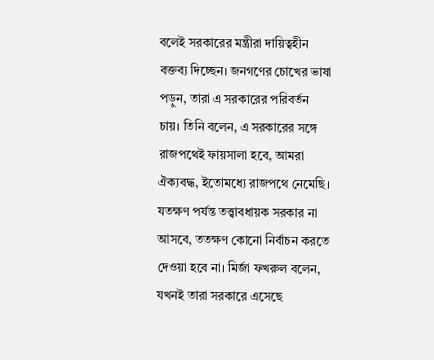বলেই সরকারের মন্ত্রীরা দায়িত্বহীন বক্তব্য দিচ্ছেন। জনগণের চোখের ভাষা পড়ুন, তারা এ সরকারের পরিবর্তন চায়। তিনি বলেন, এ সরকারের সঙ্গে রাজপথেই ফায়সালা হবে, আমরা ঐক্যবদ্ধ, ইতোমধ্যে রাজপথে নেমেছি। যতক্ষণ পর্যন্ত তত্ত্বাবধায়ক সরকার না আসবে, ততক্ষণ কোনো নির্বাচন করতে দেওয়া হবে না। মির্জা ফখরুল বলেন, যখনই তারা সরকারে এসেছে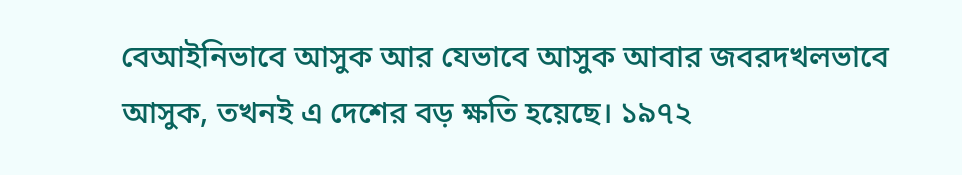বেআইনিভাবে আসুক আর যেভাবে আসুক আবার জবরদখলভাবে আসুক, তখনই এ দেশের বড় ক্ষতি হয়েছে। ১৯৭২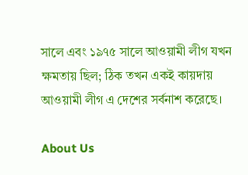সালে এবং ১৯৭৫ সালে আওয়ামী লীগ যখন ক্ষমতায় ছিল; ঠিক তখন একই কায়দায় আওয়ামী লীগ এ দেশের সর্বনাশ করেছে।

About Us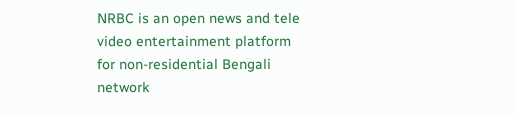NRBC is an open news and tele video entertainment platform for non-residential Bengali network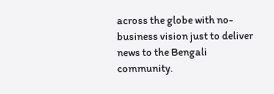across the globe with no-business vision just to deliver news to the Bengali community.